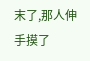末了,那人伸手摸了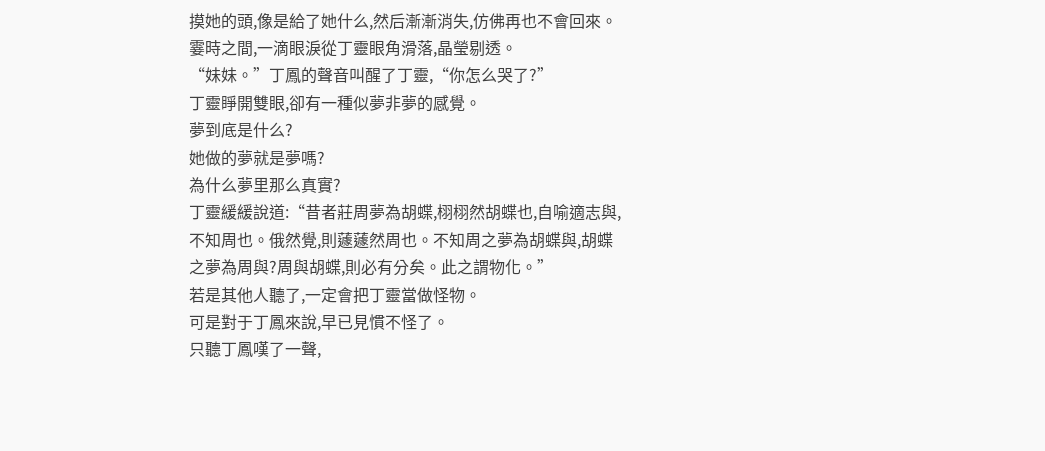摸她的頭,像是給了她什么,然后漸漸消失,仿佛再也不會回來。
霎時之間,一滴眼淚從丁靈眼角滑落,晶瑩剔透。
“妹妹。”丁鳳的聲音叫醒了丁靈,“你怎么哭了?”
丁靈睜開雙眼,卻有一種似夢非夢的感覺。
夢到底是什么?
她做的夢就是夢嗎?
為什么夢里那么真實?
丁靈緩緩說道:“昔者莊周夢為胡蝶,栩栩然胡蝶也,自喻適志與,不知周也。俄然覺,則蘧蘧然周也。不知周之夢為胡蝶與,胡蝶之夢為周與?周與胡蝶,則必有分矣。此之謂物化。”
若是其他人聽了,一定會把丁靈當做怪物。
可是對于丁鳳來說,早已見慣不怪了。
只聽丁鳳嘆了一聲,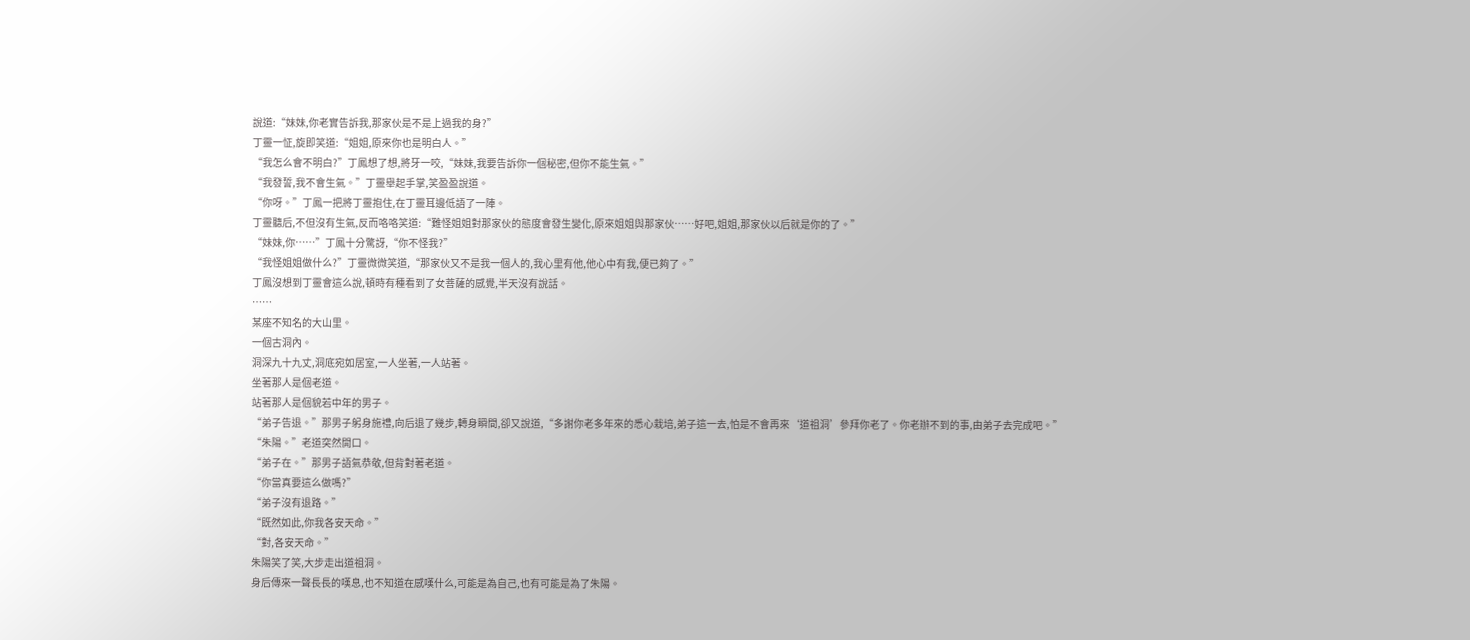說道:“妹妹,你老實告訴我,那家伙是不是上過我的身?”
丁靈一怔,旋即笑道:“姐姐,原來你也是明白人。”
“我怎么會不明白?”丁鳳想了想,將牙一咬,“妹妹,我要告訴你一個秘密,但你不能生氣。”
“我發誓,我不會生氣。”丁靈舉起手掌,笑盈盈說道。
“你呀。”丁鳳一把將丁靈抱住,在丁靈耳邊低語了一陣。
丁靈聽后,不但沒有生氣,反而咯咯笑道:“難怪姐姐對那家伙的態度會發生變化,原來姐姐與那家伙……好吧,姐姐,那家伙以后就是你的了。”
“妹妹,你……”丁鳳十分驚訝,“你不怪我?”
“我怪姐姐做什么?”丁靈微微笑道,“那家伙又不是我一個人的,我心里有他,他心中有我,便已夠了。”
丁鳳沒想到丁靈會這么說,頓時有種看到了女菩薩的感覺,半天沒有說話。
……
某座不知名的大山里。
一個古洞內。
洞深九十九丈,洞底宛如居室,一人坐著,一人站著。
坐著那人是個老道。
站著那人是個貌若中年的男子。
“弟子告退。”那男子躬身施禮,向后退了幾步,轉身瞬間,卻又說道,“多謝你老多年來的悉心栽培,弟子這一去,怕是不會再來‘道祖洞’參拜你老了。你老辦不到的事,由弟子去完成吧。”
“朱陽。”老道突然開口。
“弟子在。”那男子語氣恭敬,但背對著老道。
“你當真要這么做嗎?”
“弟子沒有退路。”
“既然如此,你我各安天命。”
“對,各安天命。”
朱陽笑了笑,大步走出道祖洞。
身后傳來一聲長長的嘆息,也不知道在感嘆什么,可能是為自己,也有可能是為了朱陽。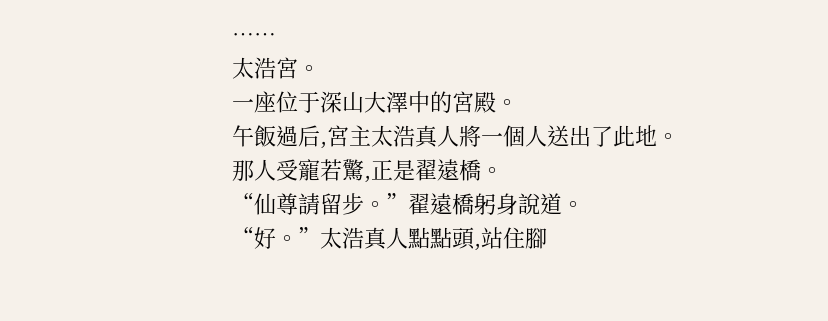……
太浩宮。
一座位于深山大澤中的宮殿。
午飯過后,宮主太浩真人將一個人送出了此地。
那人受寵若驚,正是翟遠橋。
“仙尊請留步。”翟遠橋躬身說道。
“好。”太浩真人點點頭,站住腳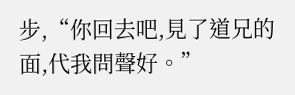步,“你回去吧,見了道兄的面,代我問聲好。”